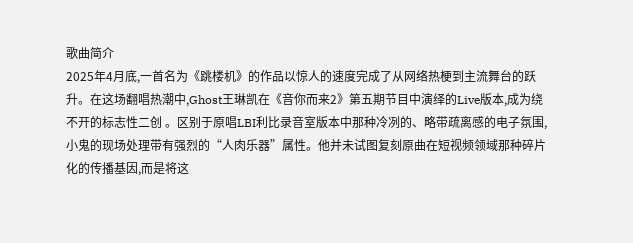歌曲简介
2025年4月底,一首名为《跳楼机》的作品以惊人的速度完成了从网络热梗到主流舞台的跃升。在这场翻唱热潮中,Ghost王琳凯在《音你而来2》第五期节目中演绎的Live版本,成为绕不开的标志性二创 。区别于原唱LBI利比录音室版本中那种冷冽的、略带疏离感的电子氛围,小鬼的现场处理带有强烈的“人肉乐器”属性。他并未试图复刻原曲在短视频领域那种碎片化的传播基因,而是将这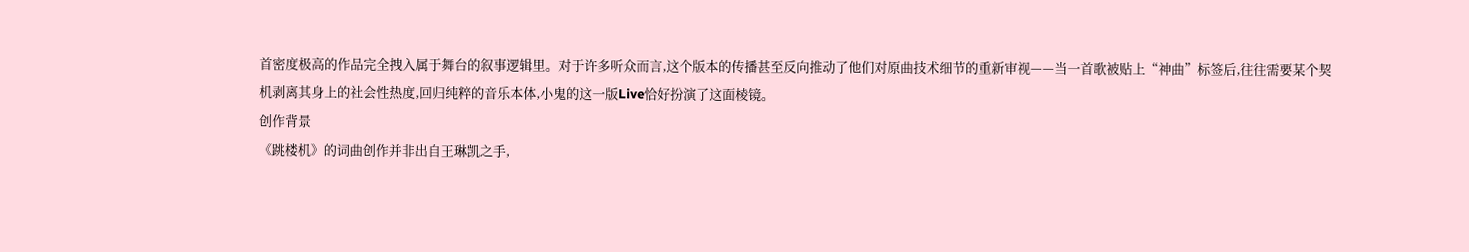首密度极高的作品完全拽入属于舞台的叙事逻辑里。对于许多听众而言,这个版本的传播甚至反向推动了他们对原曲技术细节的重新审视——当一首歌被贴上“神曲”标签后,往往需要某个契机剥离其身上的社会性热度,回归纯粹的音乐本体,小鬼的这一版Live恰好扮演了这面棱镜。
创作背景
《跳楼机》的词曲创作并非出自王琳凯之手,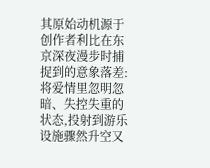其原始动机源于创作者利比在东京深夜漫步时捕捉到的意象落差:将爱情里忽明忽暗、失控失重的状态,投射到游乐设施骤然升空又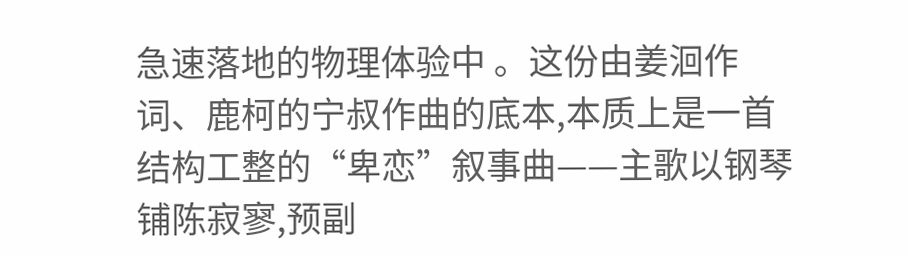急速落地的物理体验中 。这份由姜洄作词、鹿柯的宁叔作曲的底本,本质上是一首结构工整的“卑恋”叙事曲——主歌以钢琴铺陈寂寥,预副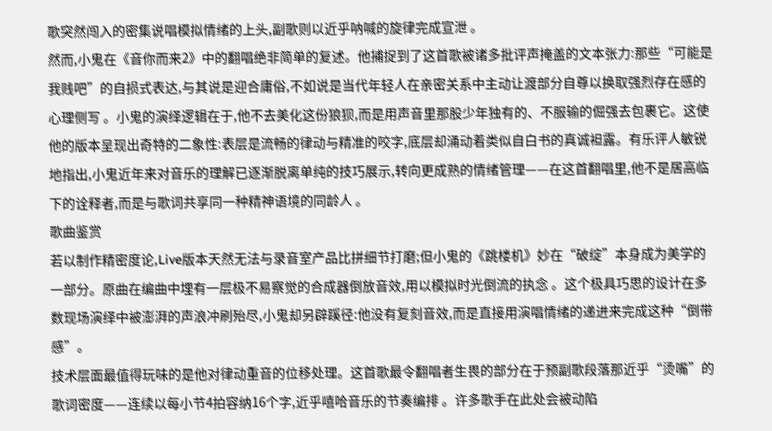歌突然闯入的密集说唱模拟情绪的上头,副歌则以近乎呐喊的旋律完成宣泄 。
然而,小鬼在《音你而来2》中的翻唱绝非简单的复述。他捕捉到了这首歌被诸多批评声掩盖的文本张力:那些“可能是我贱吧”的自损式表达,与其说是迎合庸俗,不如说是当代年轻人在亲密关系中主动让渡部分自尊以换取强烈存在感的心理侧写 。小鬼的演绎逻辑在于,他不去美化这份狼狈,而是用声音里那股少年独有的、不服输的倔强去包裹它。这使他的版本呈现出奇特的二象性:表层是流畅的律动与精准的咬字,底层却涌动着类似自白书的真诚袒露。有乐评人敏锐地指出,小鬼近年来对音乐的理解已逐渐脱离单纯的技巧展示,转向更成熟的情绪管理——在这首翻唱里,他不是居高临下的诠释者,而是与歌词共享同一种精神语境的同龄人 。
歌曲鉴赏
若以制作精密度论,Live版本天然无法与录音室产品比拼细节打磨;但小鬼的《跳楼机》妙在“破绽”本身成为美学的一部分。原曲在编曲中埋有一层极不易察觉的合成器倒放音效,用以模拟时光倒流的执念 。这个极具巧思的设计在多数现场演绎中被澎湃的声浪冲刷殆尽,小鬼却另辟蹊径:他没有复刻音效,而是直接用演唱情绪的递进来完成这种“倒带感”。
技术层面最值得玩味的是他对律动重音的位移处理。这首歌最令翻唱者生畏的部分在于预副歌段落那近乎“烫嘴”的歌词密度——连续以每小节4拍容纳16个字,近乎嘻哈音乐的节奏编排 。许多歌手在此处会被动陷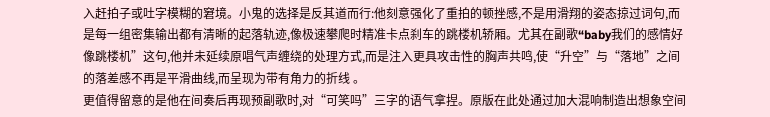入赶拍子或吐字模糊的窘境。小鬼的选择是反其道而行:他刻意强化了重拍的顿挫感,不是用滑翔的姿态掠过词句,而是每一组密集输出都有清晰的起落轨迹,像极速攀爬时精准卡点刹车的跳楼机轿厢。尤其在副歌“baby我们的感情好像跳楼机”这句,他并未延续原唱气声缠绕的处理方式,而是注入更具攻击性的胸声共鸣,使“升空”与“落地”之间的落差感不再是平滑曲线,而呈现为带有角力的折线 。
更值得留意的是他在间奏后再现预副歌时,对“可笑吗”三字的语气拿捏。原版在此处通过加大混响制造出想象空间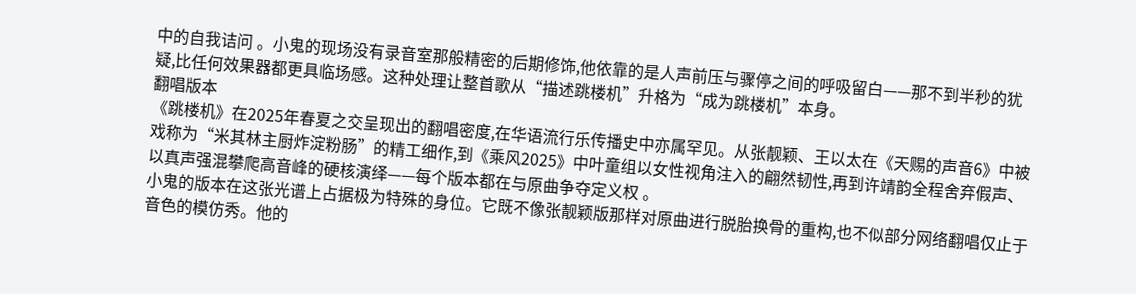中的自我诘问 。小鬼的现场没有录音室那般精密的后期修饰,他依靠的是人声前压与骤停之间的呼吸留白——那不到半秒的犹疑,比任何效果器都更具临场感。这种处理让整首歌从“描述跳楼机”升格为“成为跳楼机”本身。
翻唱版本
《跳楼机》在2025年春夏之交呈现出的翻唱密度,在华语流行乐传播史中亦属罕见。从张靓颖、王以太在《天赐的声音6》中被戏称为“米其林主厨炸淀粉肠”的精工细作,到《乘风2025》中叶童组以女性视角注入的翩然韧性,再到许靖韵全程舍弃假声、以真声强混攀爬高音峰的硬核演绎——每个版本都在与原曲争夺定义权 。
小鬼的版本在这张光谱上占据极为特殊的身位。它既不像张靓颖版那样对原曲进行脱胎换骨的重构,也不似部分网络翻唱仅止于音色的模仿秀。他的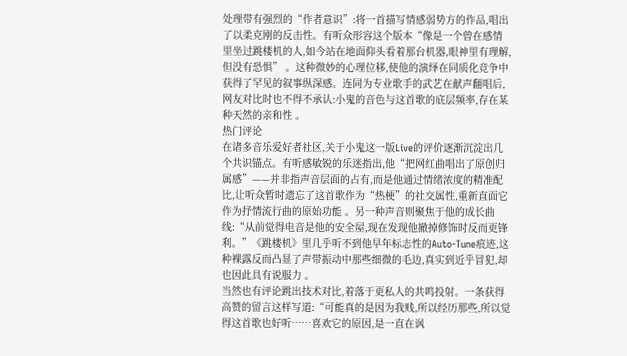处理带有强烈的“作者意识”:将一首描写情感弱势方的作品,唱出了以柔克刚的反击性。有听众形容这个版本“像是一个曾在感情里坐过跳楼机的人,如今站在地面仰头看着那台机器,眼神里有理解,但没有恐惧” 。这种微妙的心理位移,使他的演绎在同质化竞争中获得了罕见的叙事纵深感。连同为专业歌手的武艺在献声翻唱后,网友对比时也不得不承认:小鬼的音色与这首歌的底层频率,存在某种天然的亲和性 。
热门评论
在诸多音乐爱好者社区,关于小鬼这一版Live的评价逐渐沉淀出几个共识锚点。有听感敏锐的乐迷指出,他“把网红曲唱出了原创归属感”——并非指声音层面的占有,而是他通过情绪浓度的精准配比,让听众暂时遗忘了这首歌作为“热梗”的社交属性,重新直面它作为抒情流行曲的原始功能 。另一种声音则聚焦于他的成长曲线:“从前觉得电音是他的安全屋,现在发现他撤掉修饰时反而更锋利。”《跳楼机》里几乎听不到他早年标志性的Auto-Tune痕迹,这种裸露反而凸显了声带振动中那些细微的毛边,真实到近乎冒犯,却也因此具有说服力 。
当然也有评论跳出技术对比,着落于更私人的共鸣投射。一条获得高赞的留言这样写道:“可能真的是因为我贱,所以经历那些,所以觉得这首歌也好听……喜欢它的原因,是一直在讽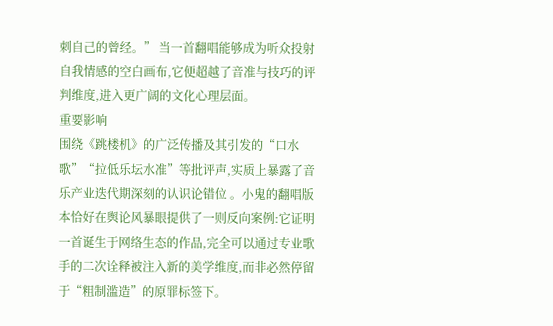刺自己的曾经。” 当一首翻唱能够成为听众投射自我情感的空白画布,它便超越了音准与技巧的评判维度,进入更广阔的文化心理层面。
重要影响
围绕《跳楼机》的广泛传播及其引发的“口水歌”“拉低乐坛水准”等批评声,实质上暴露了音乐产业迭代期深刻的认识论错位 。小鬼的翻唱版本恰好在舆论风暴眼提供了一则反向案例:它证明一首诞生于网络生态的作品,完全可以通过专业歌手的二次诠释被注入新的美学维度,而非必然停留于“粗制滥造”的原罪标签下。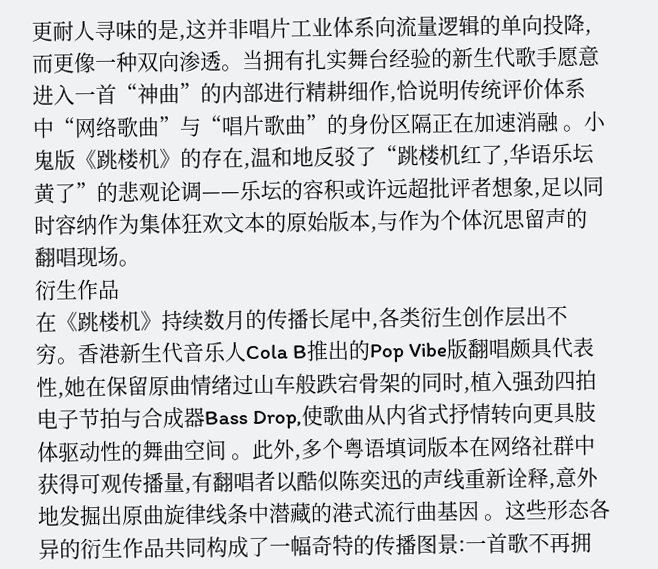更耐人寻味的是,这并非唱片工业体系向流量逻辑的单向投降,而更像一种双向渗透。当拥有扎实舞台经验的新生代歌手愿意进入一首“神曲”的内部进行精耕细作,恰说明传统评价体系中“网络歌曲”与“唱片歌曲”的身份区隔正在加速消融 。小鬼版《跳楼机》的存在,温和地反驳了“跳楼机红了,华语乐坛黄了”的悲观论调——乐坛的容积或许远超批评者想象,足以同时容纳作为集体狂欢文本的原始版本,与作为个体沉思留声的翻唱现场。
衍生作品
在《跳楼机》持续数月的传播长尾中,各类衍生创作层出不穷。香港新生代音乐人Cola B推出的Pop Vibe版翻唱颇具代表性,她在保留原曲情绪过山车般跌宕骨架的同时,植入强劲四拍电子节拍与合成器Bass Drop,使歌曲从内省式抒情转向更具肢体驱动性的舞曲空间 。此外,多个粤语填词版本在网络社群中获得可观传播量,有翻唱者以酷似陈奕迅的声线重新诠释,意外地发掘出原曲旋律线条中潜藏的港式流行曲基因 。这些形态各异的衍生作品共同构成了一幅奇特的传播图景:一首歌不再拥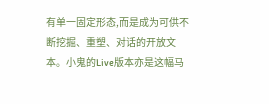有单一固定形态,而是成为可供不断挖掘、重塑、对话的开放文本。小鬼的Live版本亦是这幅马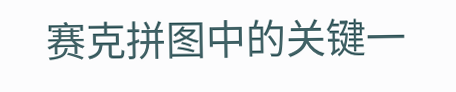赛克拼图中的关键一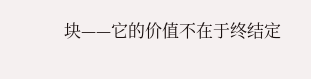块——它的价值不在于终结定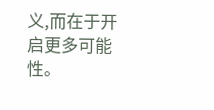义,而在于开启更多可能性。